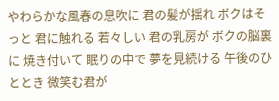やわらかな風春の息吹に 君の髪が揺れ ボクはそっと 君に触れる 若々しい 君の乳房が ボクの脳裏に 焼き付いて 眠りの中で 夢を見続ける 午後のひととき 微笑む君が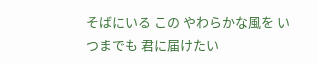そばにいる この やわらかな風を いつまでも 君に届けたい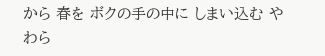から 春を ボクの手の中に しまい込む やわら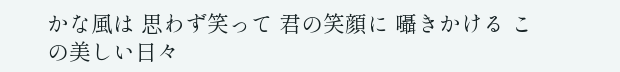かな風は 思わず笑って 君の笑顔に 囁きかける この美しい日々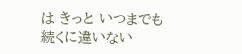は きっと いつまでも 続くに違いない